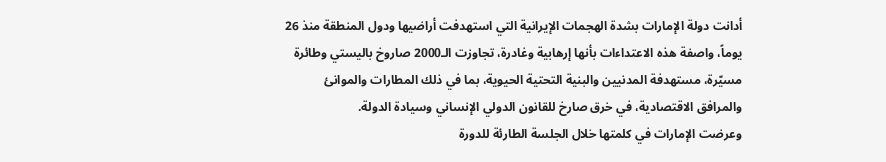أدانت دولة الإمارات بشدة الهجمات الإيرانية التي استهدفت أراضيها ودول المنطقة منذ 26 يوماً، واصفة هذه الاعتداءات بأنها إرهابية وغادرة، تجاوزت الـ2000 صاروخ باليستي وطائرة مسيّرة، مستهدفة المدنيين والبنية التحتية الحيوية، بما في ذلك المطارات والموانئ والمرافق الاقتصادية، في خرق صارخ للقانون الدولي الإنساني وسيادة الدولة.
وعرضت الإمارات في كلمتها خلال الجلسة الطارئة للدورة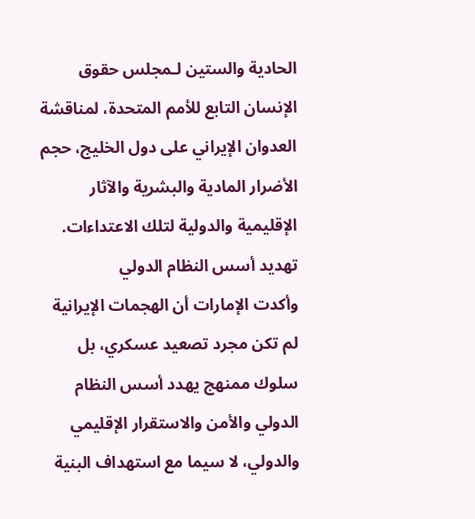الحادية والستين لـمجلس حقوق الإنسان التابع للأمم المتحدة، لمناقشة العدوان الإيراني على دول الخليج، حجم الأضرار المادية والبشرية والآثار الإقليمية والدولية لتلك الاعتداءات.
تهديد أسس النظام الدولي
وأكدت الإمارات أن الهجمات الإيرانية لم تكن مجرد تصعيد عسكري، بل سلوك ممنهج يهدد أسس النظام الدولي والأمن والاستقرار الإقليمي والدولي، لا سيما مع استهداف البنية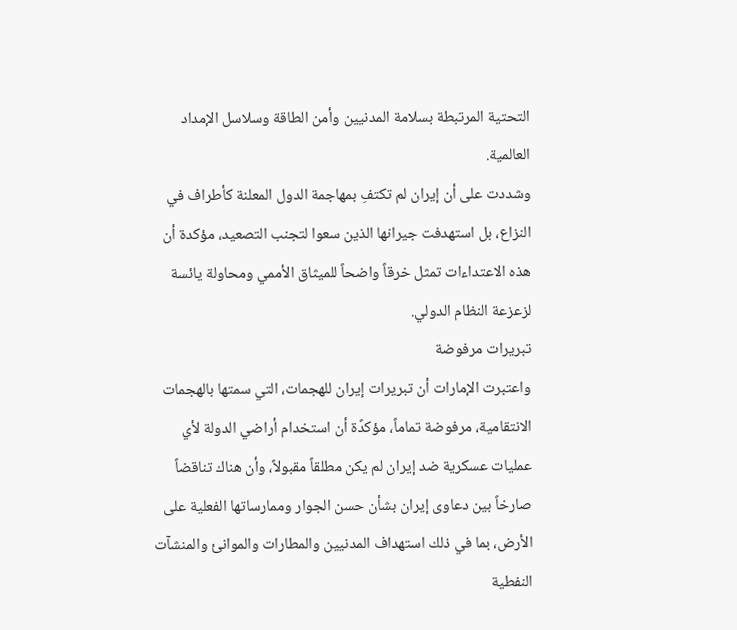التحتية المرتبطة بسلامة المدنيين وأمن الطاقة وسلاسل الإمداد العالمية.
وشددت على أن إيران لم تكتفِ بمهاجمة الدول المعلنة كأطراف في النزاع، بل استهدفت جيرانها الذين سعوا لتجنب التصعيد، مؤكدة أن هذه الاعتداءات تمثل خرقاً واضحاً للميثاق الأممي ومحاولة يائسة لزعزعة النظام الدولي.
تبريرات مرفوضة
واعتبرت الإمارات أن تبريرات إيران للهجمات، التي سمتها بالهجمات الانتقامية، مرفوضة تماماً، مؤكدًة أن استخدام أراضي الدولة لأي عمليات عسكرية ضد إيران لم يكن مطلقاً مقبولاً، وأن هناك تناقضاً صارخاً بين دعاوى إيران بشأن حسن الجوار وممارساتها الفعلية على الأرض، بما في ذلك استهداف المدنيين والمطارات والموانئ والمنشآت النفطية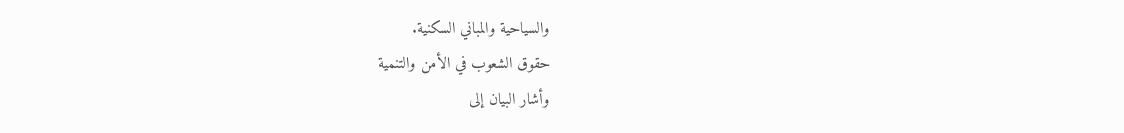والسياحية والمباني السكنية.
حقوق الشعوب في الأمن والتنمية
وأشار البيان إلى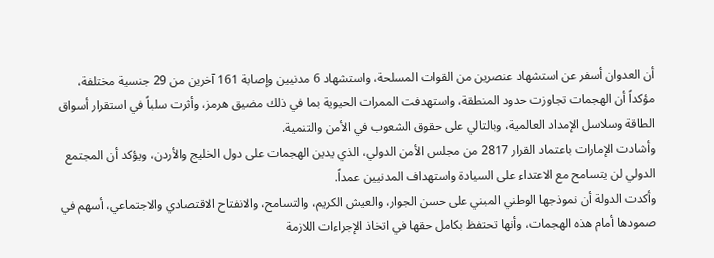أن العدوان أسفر عن استشهاد عنصرين من القوات المسلحة، واستشهاد 6 مدنيين وإصابة 161 آخرين من 29 جنسية مختلفة، مؤكداً أن الهجمات تجاوزت حدود المنطقة، واستهدفت الممرات الحيوية بما في ذلك مضيق هرمز، وأثرت سلباً في استقرار أسواق الطاقة وسلاسل الإمداد العالمية، وبالتالي على حقوق الشعوب في الأمن والتنمية.
وأشادت الإمارات باعتماد القرار 2817 من مجلس الأمن الدولي، الذي يدين الهجمات على دول الخليج والأردن، ويؤكد أن المجتمع الدولي لن يتسامح مع الاعتداء على السيادة واستهداف المدنيين عمداً.
وأكدت الدولة أن نموذجها الوطني المبني على حسن الجوار، والعيش الكريم، والتسامح، والانفتاح الاقتصادي والاجتماعي، أسهم في صمودها أمام هذه الهجمات، وأنها تحتفظ بكامل حقها في اتخاذ الإجراءات اللازمة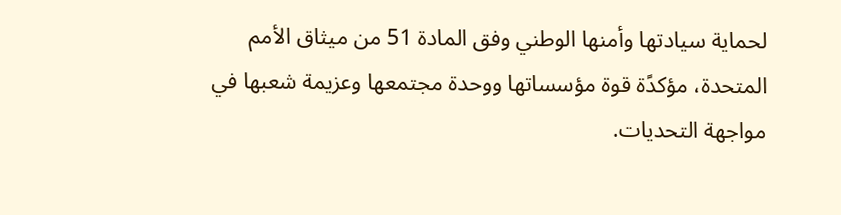لحماية سيادتها وأمنها الوطني وفق المادة 51 من ميثاق الأمم المتحدة، مؤكدًة قوة مؤسساتها ووحدة مجتمعها وعزيمة شعبها في مواجهة التحديات.